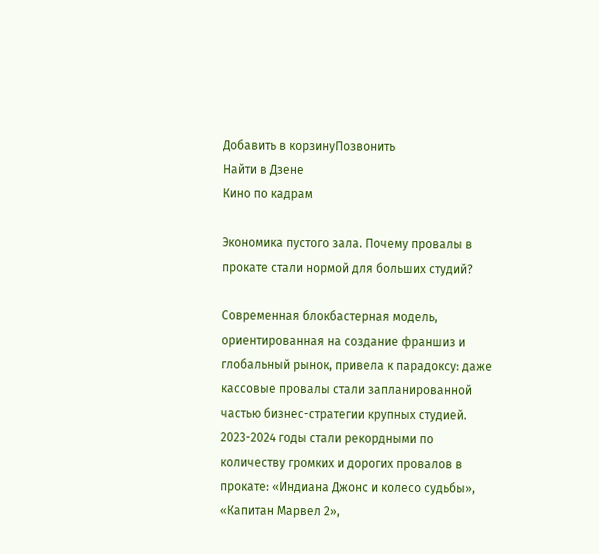Добавить в корзинуПозвонить
Найти в Дзене
Кино по кадрам

Экономика пустого зала. Почему провалы в прокате стали нормой для больших студий?

Современная блокбастерная модель, ориентированная на создание франшиз и глобальный рынок, привела к парадоксу: даже кассовые провалы стали запланированной частью бизнес-стратегии крупных студией.
2023-2024 годы стали рекордными по количеству громких и дорогих провалов в прокате: «Индиана Джонс и колесо судьбы», «Капитан Марвел 2»,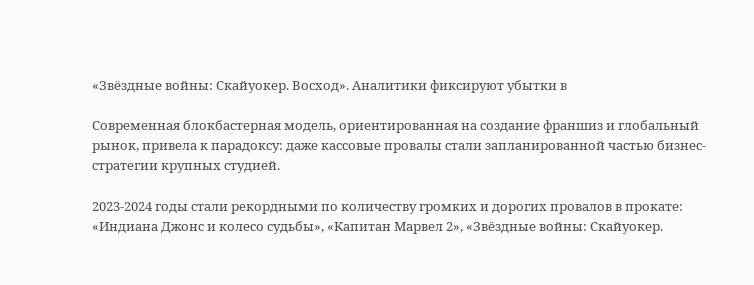«Звёздные войны: Скайуокер. Восход». Аналитики фиксируют убытки в

Современная блокбастерная модель, ориентированная на создание франшиз и глобальный рынок, привела к парадоксу: даже кассовые провалы стали запланированной частью бизнес-стратегии крупных студией.

2023-2024 годы стали рекордными по количеству громких и дорогих провалов в прокате: «Индиана Джонс и колесо судьбы», «Капитан Марвел 2», «Звёздные войны: Скайуокер.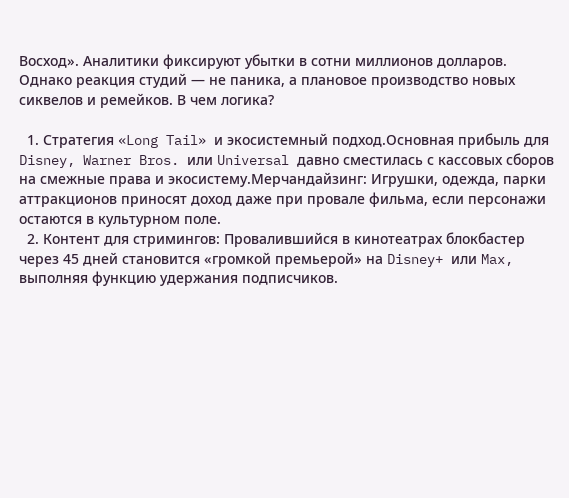Восход». Аналитики фиксируют убытки в сотни миллионов долларов. Однако реакция студий — не паника, а плановое производство новых сиквелов и ремейков. В чем логика?

  1. Стратегия «Long Tail» и экосистемный подход.Основная прибыль для Disney, Warner Bros. или Universal давно сместилась с кассовых сборов на смежные права и экосистему.Мерчандайзинг: Игрушки, одежда, парки аттракционов приносят доход даже при провале фильма, если персонажи остаются в культурном поле.
  2. Контент для стримингов: Провалившийся в кинотеатрах блокбастер через 45 дней становится «громкой премьерой» на Disney+ или Max, выполняя функцию удержания подписчиков.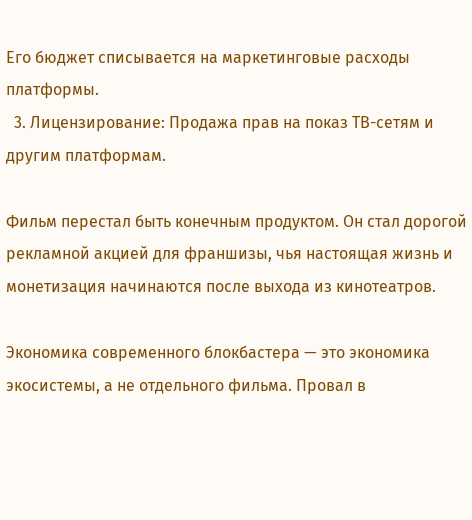Его бюджет списывается на маркетинговые расходы платформы.
  3. Лицензирование: Продажа прав на показ ТВ-сетям и другим платформам.

Фильм перестал быть конечным продуктом. Он стал дорогой рекламной акцией для франшизы, чья настоящая жизнь и монетизация начинаются после выхода из кинотеатров.

Экономика современного блокбастера — это экономика экосистемы, а не отдельного фильма. Провал в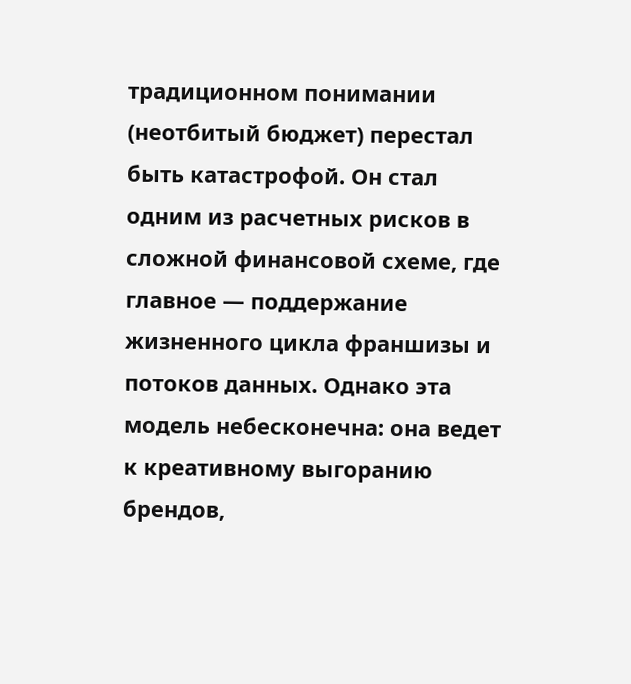традиционном понимании (неотбитый бюджет) перестал быть катастрофой. Он стал одним из расчетных рисков в сложной финансовой схеме, где главное — поддержание жизненного цикла франшизы и потоков данных. Однако эта модель небесконечна: она ведет к креативному выгоранию брендов,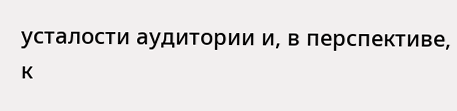усталости аудитории и, в перспективе, к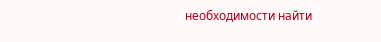необходимости найти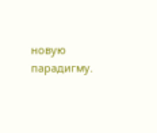новую парадигму.